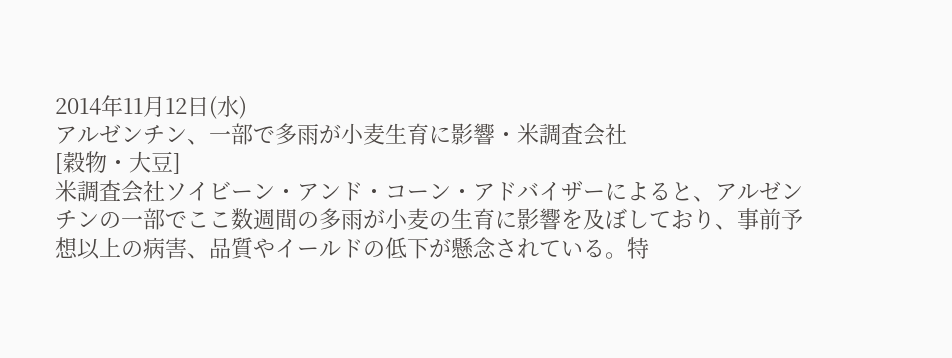2014年11月12日(水)
アルゼンチン、一部で多雨が小麦生育に影響・米調査会社
[穀物・大豆]
米調査会社ソイビーン・アンド・コーン・アドバイザーによると、アルゼンチンの一部でここ数週間の多雨が小麦の生育に影響を及ぼしており、事前予想以上の病害、品質やイールドの低下が懸念されている。特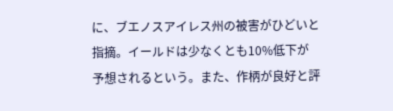に、ブエノスアイレス州の被害がひどいと指摘。イールドは少なくとも10%低下が予想されるという。また、作柄が良好と評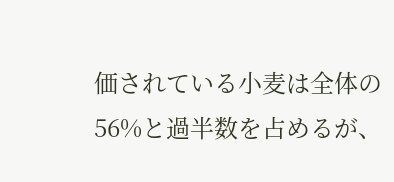価されている小麦は全体の56%と過半数を占めるが、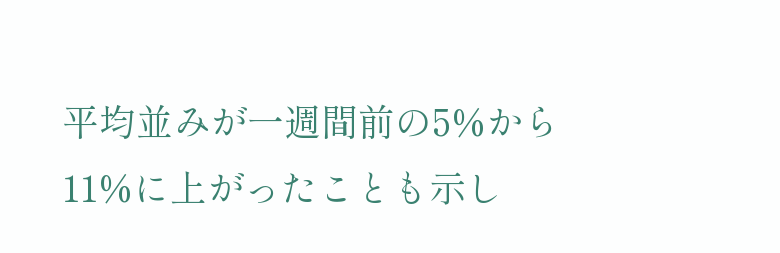平均並みが一週間前の5%から11%に上がったことも示し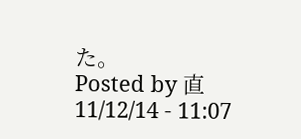た。
Posted by 直 11/12/14 - 11:07